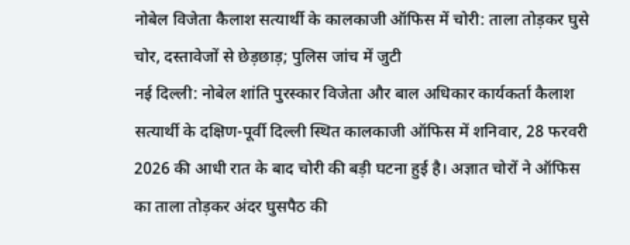नोबेल विजेता कैलाश सत्यार्थी के कालकाजी ऑफिस में चोरी: ताला तोड़कर घुसे चोर, दस्तावेजों से छेड़छाड़; पुलिस जांच में जुटी
नई दिल्ली: नोबेल शांति पुरस्कार विजेता और बाल अधिकार कार्यकर्ता कैलाश सत्यार्थी के दक्षिण-पूर्वी दिल्ली स्थित कालकाजी ऑफिस में शनिवार, 28 फरवरी 2026 की आधी रात के बाद चोरी की बड़ी घटना हुई है। अज्ञात चोरों ने ऑफिस का ताला तोड़कर अंदर घुसपैठ की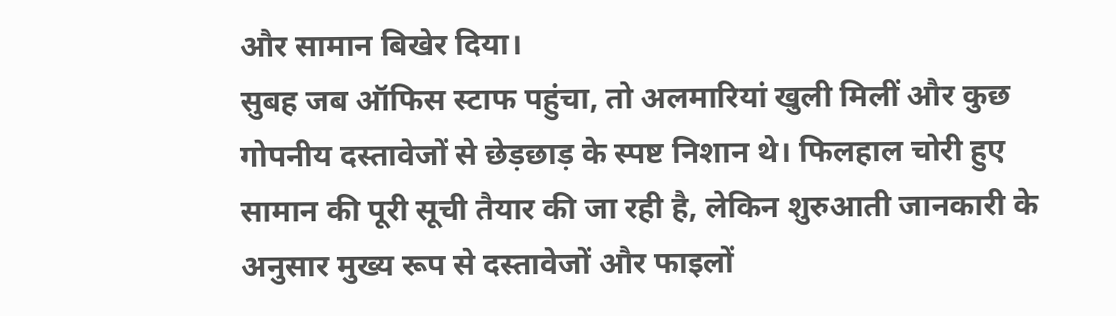और सामान बिखेर दिया।
सुबह जब ऑफिस स्टाफ पहुंचा, तो अलमारियां खुली मिलीं और कुछ गोपनीय दस्तावेजों से छेड़छाड़ के स्पष्ट निशान थे। फिलहाल चोरी हुए सामान की पूरी सूची तैयार की जा रही है, लेकिन शुरुआती जानकारी के अनुसार मुख्य रूप से दस्तावेजों और फाइलों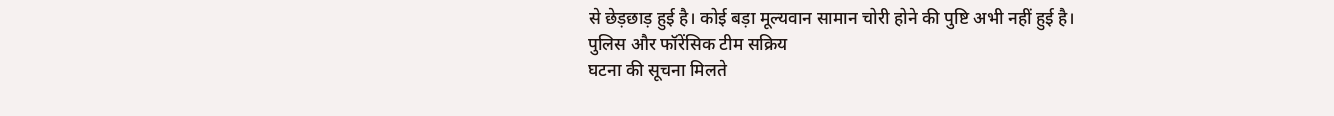से छेड़छाड़ हुई है। कोई बड़ा मूल्यवान सामान चोरी होने की पुष्टि अभी नहीं हुई है।
पुलिस और फॉरेंसिक टीम सक्रिय
घटना की सूचना मिलते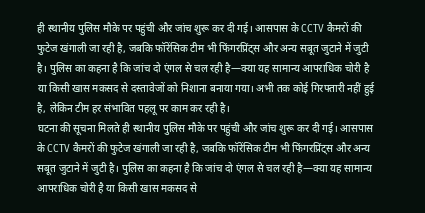ही स्थानीय पुलिस मौके पर पहुंची और जांच शुरू कर दी गई। आसपास के CCTV कैमरों की फुटेज खंगाली जा रही है, जबकि फॉरेंसिक टीम भी फिंगरप्रिंट्स और अन्य सबूत जुटाने में जुटी है। पुलिस का कहना है कि जांच दो एंगल से चल रही है—क्या यह सामान्य आपराधिक चोरी है या किसी खास मकसद से दस्तावेजों को निशाना बनाया गया। अभी तक कोई गिरफ्तारी नहीं हुई है, लेकिन टीम हर संभावित पहलू पर काम कर रही है।
घटना की सूचना मिलते ही स्थानीय पुलिस मौके पर पहुंची और जांच शुरू कर दी गई। आसपास के CCTV कैमरों की फुटेज खंगाली जा रही है, जबकि फॉरेंसिक टीम भी फिंगरप्रिंट्स और अन्य सबूत जुटाने में जुटी है। पुलिस का कहना है कि जांच दो एंगल से चल रही है—क्या यह सामान्य आपराधिक चोरी है या किसी खास मकसद से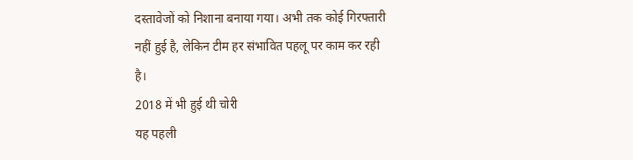दस्तावेजों को निशाना बनाया गया। अभी तक कोई गिरफ्तारी नहीं हुई है, लेकिन टीम हर संभावित पहलू पर काम कर रही है।
2018 में भी हुई थी चोरी
यह पहली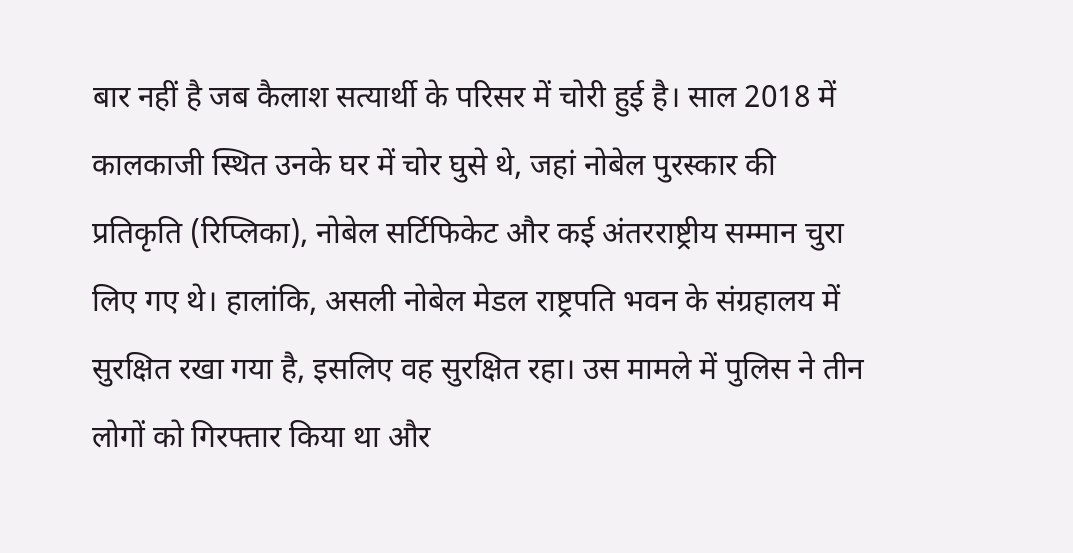बार नहीं है जब कैलाश सत्यार्थी के परिसर में चोरी हुई है। साल 2018 में कालकाजी स्थित उनके घर में चोर घुसे थे, जहां नोबेल पुरस्कार की प्रतिकृति (रिप्लिका), नोबेल सर्टिफिकेट और कई अंतरराष्ट्रीय सम्मान चुरा लिए गए थे। हालांकि, असली नोबेल मेडल राष्ट्रपति भवन के संग्रहालय में सुरक्षित रखा गया है, इसलिए वह सुरक्षित रहा। उस मामले में पुलिस ने तीन लोगों को गिरफ्तार किया था और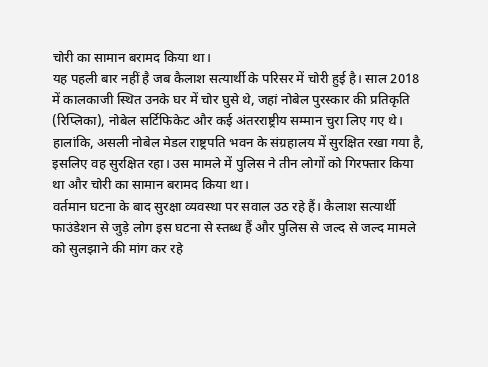चोरी का सामान बरामद किया था।
यह पहली बार नहीं है जब कैलाश सत्यार्थी के परिसर में चोरी हुई है। साल 2018 में कालकाजी स्थित उनके घर में चोर घुसे थे, जहां नोबेल पुरस्कार की प्रतिकृति (रिप्लिका), नोबेल सर्टिफिकेट और कई अंतरराष्ट्रीय सम्मान चुरा लिए गए थे। हालांकि, असली नोबेल मेडल राष्ट्रपति भवन के संग्रहालय में सुरक्षित रखा गया है, इसलिए वह सुरक्षित रहा। उस मामले में पुलिस ने तीन लोगों को गिरफ्तार किया था और चोरी का सामान बरामद किया था।
वर्तमान घटना के बाद सुरक्षा व्यवस्था पर सवाल उठ रहे हैं। कैलाश सत्यार्थी फाउंडेशन से जुड़े लोग इस घटना से स्तब्ध हैं और पुलिस से जल्द से जल्द मामले को सुलझाने की मांग कर रहे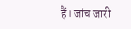हैं। जांच जारी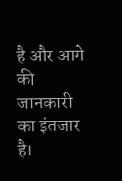है और आगे की जानकारी का इंतजार है।